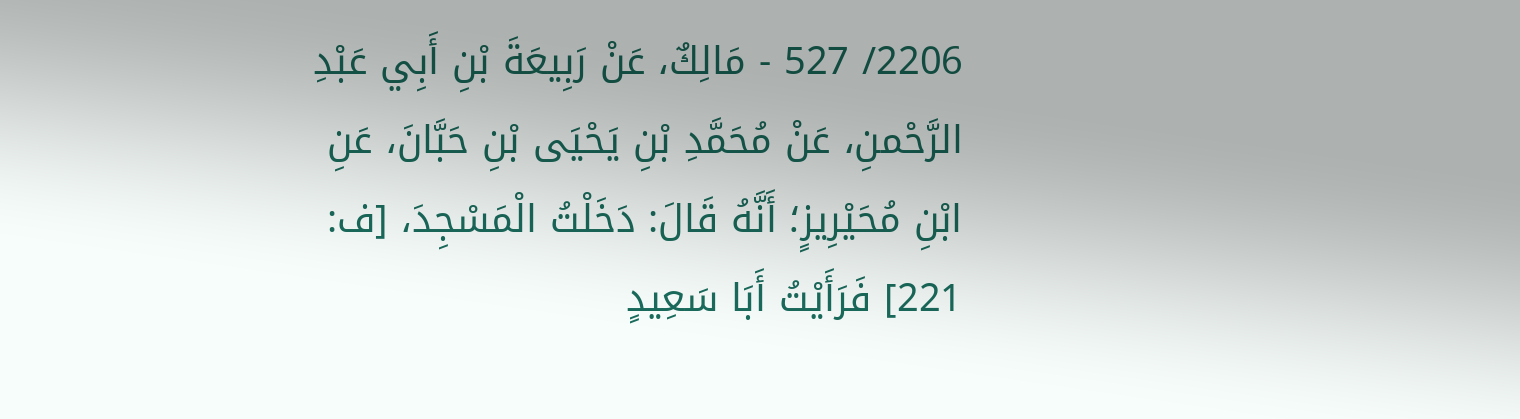2206/ 527 - مَالِكٌ، عَنْ رَبِيعَةَ بْنِ أَبِي عَبْدِ الرَّحْمنِ، عَنْ مُحَمَّدِ بْنِ يَحْيَى بْنِ حَبَّانَ، عَنِ ابْنِ مُحَيْرِيزٍ؛ أَنَّهُ قَالَ: دَخَلْتُ الْمَسْجِدَ، [ف: 221] فَرَأَيْتُ أَبَا سَعِيدٍ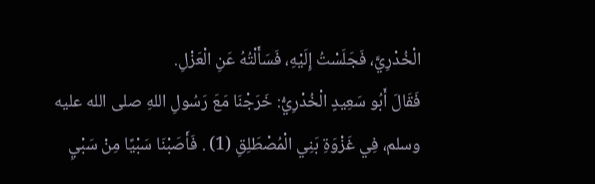الْخُدْرِيَّ، فَجَلَسْتُ إِلَيْهِ، فَسَأَلْتُهُ عَنِ الْعَزْلِ.
فَقَالَ أَبُو سَعِيدٍ الْخُدْرِيُّ: خَرَجْنَا مَعَ رَسُولِ اللهِ صلى الله عليه وسلم، فِي غَزْوَةِ بَنِي الْمُصْطَلِقِ (1) . فَأَصَبْنَا سَبْيًا مِنْ سَبْيِ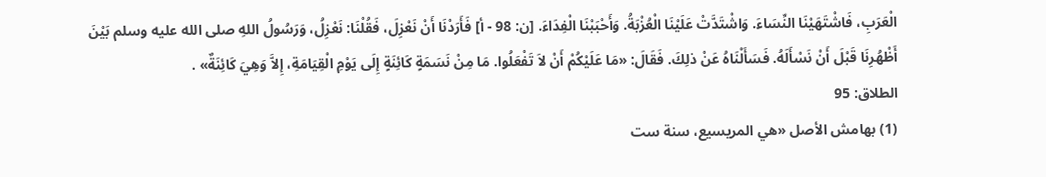الْعَرَبِ، فَاشْتَهَيْنَا النِّسَاءَ. وَاشْتَدَّتْ عَلَيْنَا الْعُزْبَةُ. وَأَحْبَبْنَا الْفِدَاءَ. [ن: 98 - أ] فَأَرَدْنَا أَنْ نَعْزِلَ، فَقُلْنَا: نَعْزِلُ، وَرَسُولُ اللهِ صلى الله عليه وسلم بَيْنَ أَظْهُرِنَا قَبْلَ أَنْ نَسْأَلَهُ. فَسَأَلْنَاهُ عَنْ ذلِكَ. فَقَالَ: «مَا عَلَيْكُمْ أَنْ لاَ تَفْعَلُوا. مَا مِنْ نَسَمَةٍ كَائِنَةٍ إِلَى يَوْمِ الْقِيَامَةِ، إِلاَّ وَهِيَ كَائِنَةٌ» .
الطلاق: 95
(1) بهامش الأصل «هي المريسيع، سنة ست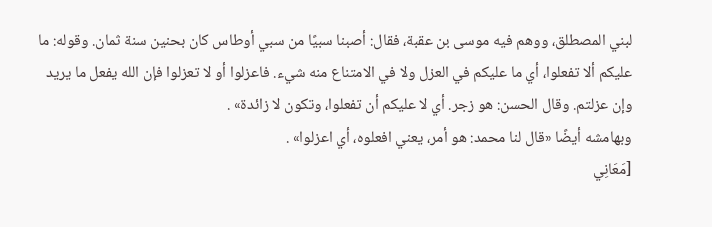لبني المصطلق، ووهم فيه موسى بن عقبة، فقال: أصبنا سبيًا من سبي أوطاس كان بحنين سنة ثمان. وقوله: ما عليكم ألا تفعلوا، أي ما عليكم في العزل ولا في الامتناع منه شيء. فاعزلوا أو لا تعزلوا فإن الله يفعل ما يريد وإن عزلتم. وقال الحسن: هو زجر. أي لا عليكم أن تفعلوا، وتكون لا زائدة» .
وبهامشه أيضًا «قال لنا محمد: هو أمر، يعني افعلوه، أي اعزلوا» .
[مَعَانِي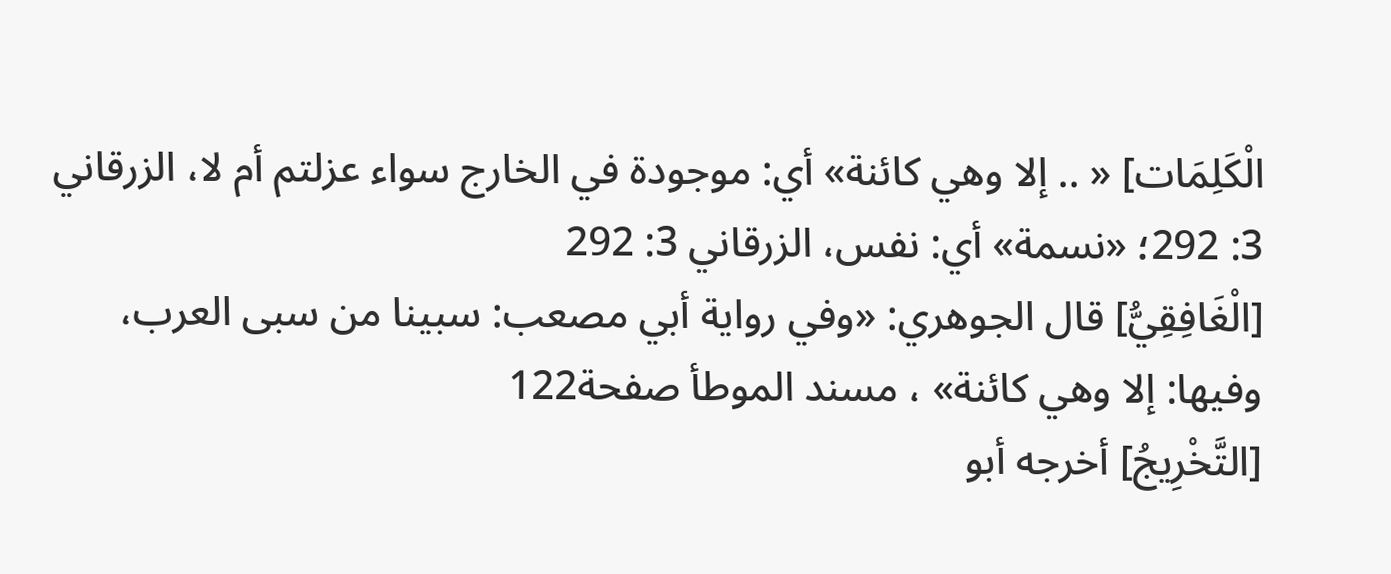الْكَلِمَات] « .. إلا وهي كائنة» أي: موجودة في الخارج سواء عزلتم أم لا، الزرقاني 3: 292؛ «نسمة» أي: نفس، الزرقاني 3: 292
[الْغَافِقِيُّ] قال الجوهري: «وفي رواية أبي مصعب: سبينا من سبى العرب، وفيها: إلا وهي كائنة» ، مسند الموطأ صفحة122
[التَّخْرِيجُ] أخرجه أبو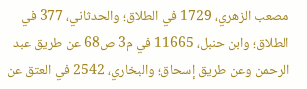مصعب الزهري، 1729 في الطلاق؛ والحدثاني، 377 في الطلاق؛ وابن حنبل، 11665 في م3 ص68 عن طريق عبد الرحمن وعن طريق إسحاق؛ والبخاري، 2542 في العتق عن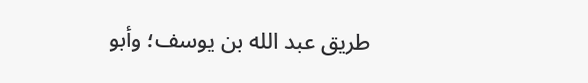طريق عبد الله بن يوسف؛ وأبو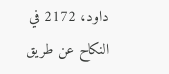داود، 2172 في النكاح عن طريق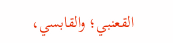القعنبي؛ والقابسي،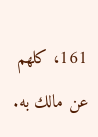161، كلهم عن مالك به.